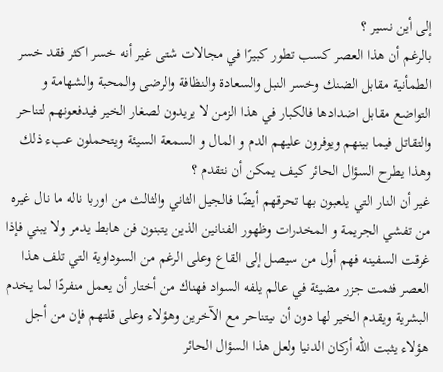إلى أين نسير ؟
بالرغم أن هذا العصر كسب تطور كبيرًا في مجالات شتى غير أنه خسر اكثر فقد خسر الطمأنية مقابل الضنك وخسر النبل والسعادة والنظافة والرضى والمحبة والشهامة و التواضع مقابل اضدادها فالكبار في هذا الزمن لا يريدون لصغار الخير فيدفعونهم لتناحر والتقاتل فيما بينهم ويوفرون عليهم الدم و المال و السمعة السيئة ويتحملون عبء ذلك وهذا يطرح السؤال الحائر كيف يمكن أن نتقدم ؟
غير أن النار التي يلعبون بها تحرقهم أيضًا فالجيل الثاني والثالث من اوربا ناله ما نال غيره من تفشي الجريمة و المخدرات وظهور الفنانين الذين يتبنون فن هابط يدمر ولا يبني فإذا غرقت السفينه فهم أول من سيصل إلى القاع وعلى الرغم من السوداوية التي تلف هذا العصر فثمت جزر مضيئة في عالم يلفه السواد فهناك من أختار أن يعمل منفردًا لما يخدم البشرية ويقدم الخير لها دون أن ىيتناحر مع الآخرين وهؤلاء وعلى قلتهم فإن من أجل هؤلاء يثبت الله أركان الدنيا ولعل هذا السؤال الحائر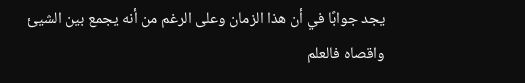يجد جوابًا في أن هذا الزمان وعلى الرغم من أنه يجمع بين الشيئ واقصاه فالعلم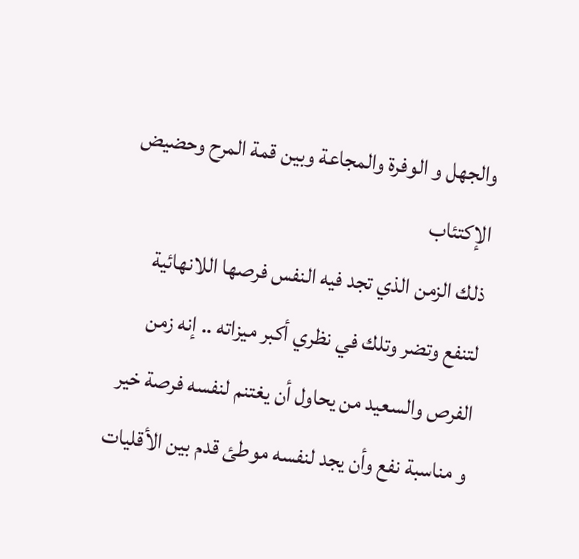والجهل و الوفرة والمجاعة وبين قمة المرح وحضيض الإكتئاب
ذلك الزمن الذي تجد فيه النفس فرصها اللانهائية لتنفع وتضر وتلك في نظري أكبر ميزاته .. إنه زمن الفرص والسعيد من يحاول أن يغتنم لنفسه فرصة خير و مناسبة نفع وأن يجد لنفسه موطئ قدم بين الأقليات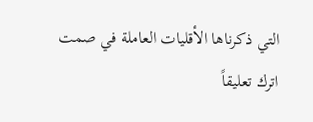التي ذكرناها الأقليات العاملة في صمت
اترك تعليقاً